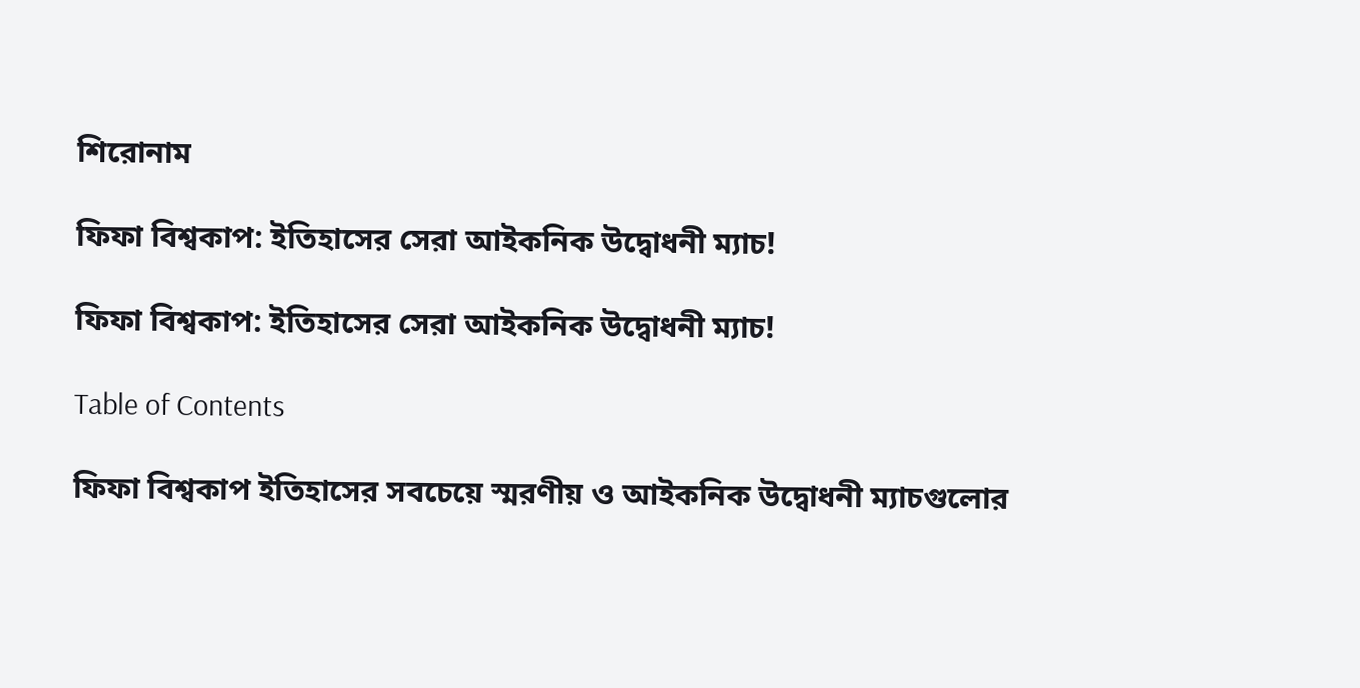শিরোনাম

ফিফা বিশ্বকাপ: ইতিহাসের সেরা আইকনিক উদ্বোধনী ম্যাচ!

ফিফা বিশ্বকাপ: ইতিহাসের সেরা আইকনিক উদ্বোধনী ম্যাচ!

Table of Contents

ফিফা বিশ্বকাপ ইতিহাসের সবচেয়ে স্মরণীয় ও আইকনিক উদ্বোধনী ম্যাচগুলোর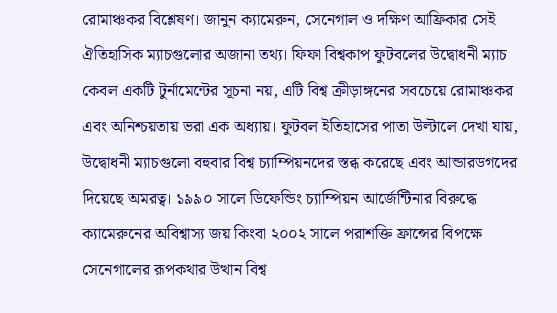রোমাঞ্চকর বিশ্লেষণ। জানুন ক্যামেরুন, সেনেগাল ও দক্ষিণ আফ্রিকার সেই ঐতিহাসিক ম্যাচগুলোর অজানা তথ্য। ফিফা বিশ্বকাপ ফুটবলের উদ্বোধনী ম্যাচ কেবল একটি টুর্নামেন্টের সূচনা নয়, এটি বিশ্ব ক্রীড়াঙ্গনের সবচেয়ে রোমাঞ্চকর এবং অনিশ্চয়তায় ভরা এক অধ্যায়। ফুটবল ইতিহাসের পাতা উল্টালে দেখা যায়, উদ্বোধনী ম্যাচগুলো বহুবার বিশ্ব চ্যাম্পিয়নদের স্তব্ধ করেছে এবং আন্ডারডগদের দিয়েছে অমরত্ব। ১৯৯০ সালে ডিফেন্ডিং চ্যাম্পিয়ন আর্জেন্টিনার বিরুদ্ধে ক্যামেরুনের অবিশ্বাস্য জয় কিংবা ২০০২ সালে পরাশক্তি ফ্রান্সের বিপক্ষে সেনেগালের রূপকথার উত্থান বিশ্ব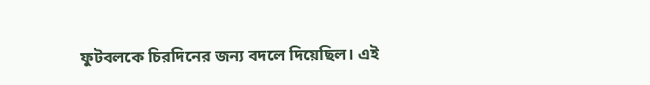ফুটবলকে চিরদিনের জন্য বদলে দিয়েছিল। এই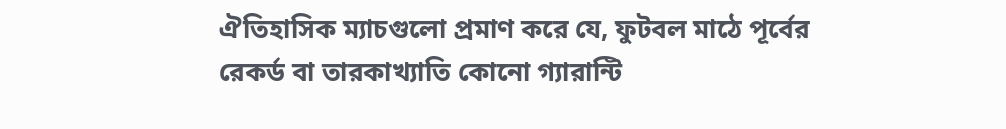ঐতিহাসিক ম্যাচগুলো প্রমাণ করে যে, ফুটবল মাঠে পূর্বের রেকর্ড বা তারকাখ্যাতি কোনো গ্যারান্টি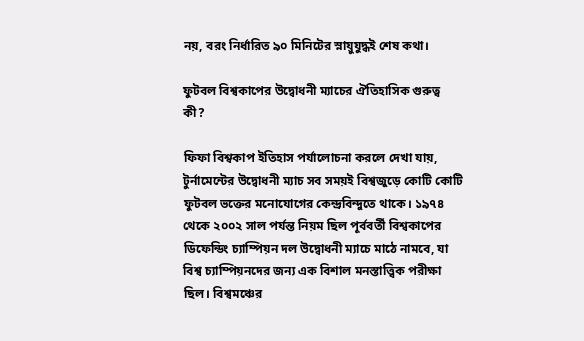নয়, বরং নির্ধারিত ৯০ মিনিটের স্নায়ুযুদ্ধই শেষ কথা।

ফুটবল বিশ্বকাপের উদ্বোধনী ম্যাচের ঐতিহাসিক গুরুত্ব কী?

ফিফা বিশ্বকাপ ইতিহাস পর্যালোচনা করলে দেখা যায়, টুর্নামেন্টের উদ্বোধনী ম্যাচ সব সময়ই বিশ্বজুড়ে কোটি কোটি ফুটবল ভক্তের মনোযোগের কেন্দ্রবিন্দুতে থাকে। ১৯৭৪ থেকে ২০০২ সাল পর্যন্ত নিয়ম ছিল পূর্ববর্তী বিশ্বকাপের ডিফেন্ডিং চ্যাম্পিয়ন দল উদ্বোধনী ম্যাচে মাঠে নামবে, যা বিশ্ব চ্যাম্পিয়নদের জন্য এক বিশাল মনস্তাত্ত্বিক পরীক্ষা ছিল। বিশ্বমঞ্চের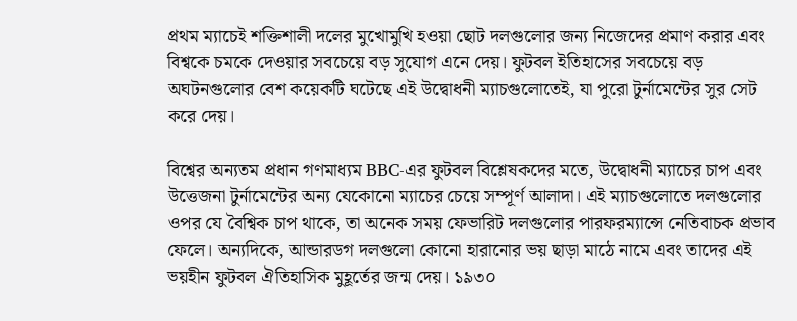প্রথম ম্যাচেই শক্তিশালী দলের মুখোমুখি হওয়া ছোট দলগুলোর জন্য নিজেদের প্রমাণ করার এবং বিশ্বকে চমকে দেওয়ার সবচেয়ে বড় সুযোগ এনে দেয়। ফুটবল ইতিহাসের সবচেয়ে বড় অঘটনগুলোর বেশ কয়েকটি ঘটেছে এই উদ্বোধনী ম্যাচগুলোতেই, যা পুরো টুর্নামেন্টের সুর সেট করে দেয়।

বিশ্বের অন্যতম প্রধান গণমাধ্যম BBC-এর ফুটবল বিশ্লেষকদের মতে, উদ্বোধনী ম্যাচের চাপ এবং উত্তেজনা টুর্নামেন্টের অন্য যেকোনো ম্যাচের চেয়ে সম্পূর্ণ আলাদা। এই ম্যাচগুলোতে দলগুলোর ওপর যে বৈশ্বিক চাপ থাকে, তা অনেক সময় ফেভারিট দলগুলোর পারফরম্যান্সে নেতিবাচক প্রভাব ফেলে। অন্যদিকে, আন্ডারডগ দলগুলো কোনো হারানোর ভয় ছাড়া মাঠে নামে এবং তাদের এই ভয়হীন ফুটবল ঐতিহাসিক মুহূর্তের জন্ম দেয়। ১৯৩০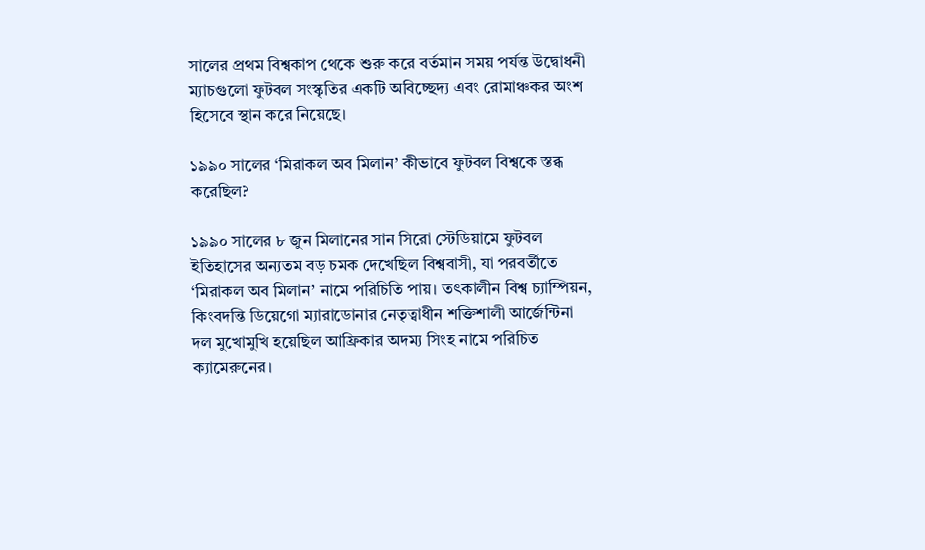সালের প্রথম বিশ্বকাপ থেকে শুরু করে বর্তমান সময় পর্যন্ত উদ্বোধনী ম্যাচগুলো ফুটবল সংস্কৃতির একটি অবিচ্ছেদ্য এবং রোমাঞ্চকর অংশ হিসেবে স্থান করে নিয়েছে।

১৯৯০ সালের ‘মিরাকল অব মিলান’ কীভাবে ফুটবল বিশ্বকে স্তব্ধ করেছিল?

১৯৯০ সালের ৮ জুন মিলানের সান সিরো স্টেডিয়ামে ফুটবল ইতিহাসের অন্যতম বড় চমক দেখেছিল বিশ্ববাসী, যা পরবর্তীতে ‘মিরাকল অব মিলান’ নামে পরিচিতি পায়। তৎকালীন বিশ্ব চ্যাম্পিয়ন, কিংবদন্তি ডিয়েগো ম্যারাডোনার নেতৃত্বাধীন শক্তিশালী আর্জেন্টিনা দল মুখোমুখি হয়েছিল আফ্রিকার অদম্য সিংহ নামে পরিচিত ক্যামেরুনের।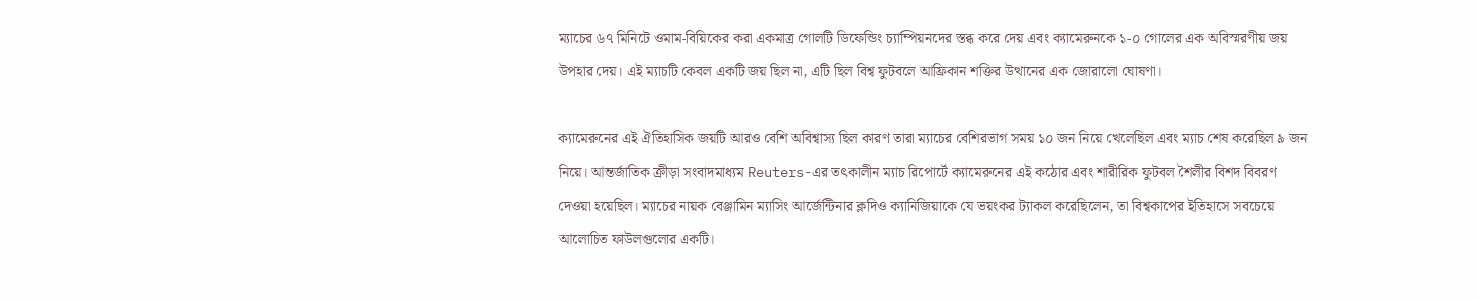ম্যাচের ৬৭ মিনিটে ওমাম-বিয়িকের করা একমাত্র গোলটি ডিফেন্ডিং চ্যাম্পিয়নদের স্তব্ধ করে দেয় এবং ক্যামেরুনকে ১-০ গোলের এক অবিস্মরণীয় জয় উপহার দেয়। এই ম্যাচটি কেবল একটি জয় ছিল না, এটি ছিল বিশ্ব ফুটবলে আফ্রিকান শক্তির উত্থানের এক জোরালো ঘোষণা।

ক্যামেরুনের এই ঐতিহাসিক জয়টি আরও বেশি অবিশ্বাস্য ছিল কারণ তারা ম্যাচের বেশিরভাগ সময় ১০ জন নিয়ে খেলেছিল এবং ম্যাচ শেষ করেছিল ৯ জন নিয়ে। আন্তর্জাতিক ক্রীড়া সংবাদমাধ্যম Reuters-এর তৎকালীন ম্যাচ রিপোর্টে ক্যামেরুনের এই কঠোর এবং শারীরিক ফুটবল শৈলীর বিশদ বিবরণ দেওয়া হয়েছিল। ম্যাচের নায়ক বেঞ্জামিন ম্যাসিং আর্জেন্টিনার ক্লদিও ক্যানিজিয়াকে যে ভয়ংকর ট্যাকল করেছিলেন, তা বিশ্বকাপের ইতিহাসে সবচেয়ে আলোচিত ফাউলগুলোর একটি।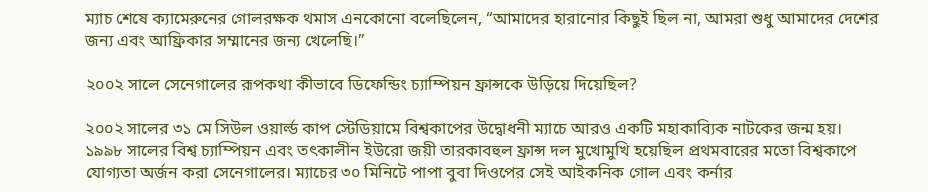ম্যাচ শেষে ক্যামেরুনের গোলরক্ষক থমাস এনকোনো বলেছিলেন, “আমাদের হারানোর কিছুই ছিল না, আমরা শুধু আমাদের দেশের জন্য এবং আফ্রিকার সম্মানের জন্য খেলেছি।”

২০০২ সালে সেনেগালের রূপকথা কীভাবে ডিফেন্ডিং চ্যাম্পিয়ন ফ্রান্সকে উড়িয়ে দিয়েছিল?

২০০২ সালের ৩১ মে সিউল ওয়ার্ল্ড কাপ স্টেডিয়ামে বিশ্বকাপের উদ্বোধনী ম্যাচে আরও একটি মহাকাব্যিক নাটকের জন্ম হয়। ১৯৯৮ সালের বিশ্ব চ্যাম্পিয়ন এবং তৎকালীন ইউরো জয়ী তারকাবহুল ফ্রান্স দল মুখোমুখি হয়েছিল প্রথমবারের মতো বিশ্বকাপে যোগ্যতা অর্জন করা সেনেগালের। ম্যাচের ৩০ মিনিটে পাপা বুবা দিওপের সেই আইকনিক গোল এবং কর্নার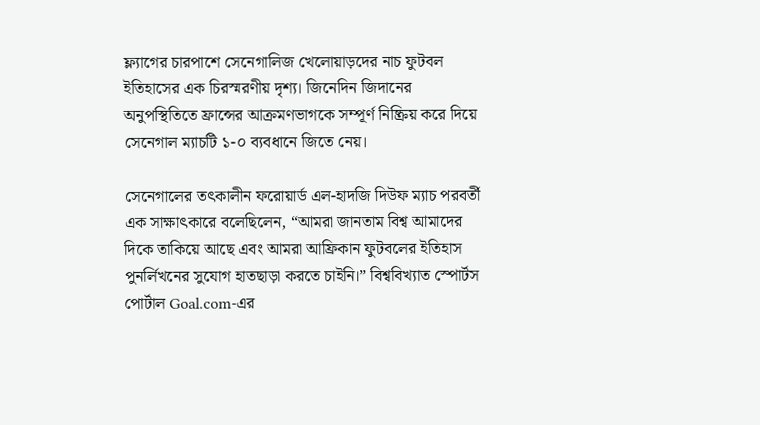ফ্ল্যাগের চারপাশে সেনেগালিজ খেলোয়াড়দের নাচ ফুটবল ইতিহাসের এক চিরস্মরণীয় দৃশ্য। জিনেদিন জিদানের অনুপস্থিতিতে ফ্রান্সের আক্রমণভাগকে সম্পূর্ণ নিষ্ক্রিয় করে দিয়ে সেনেগাল ম্যাচটি ১-০ ব্যবধানে জিতে নেয়।

সেনেগালের তৎকালীন ফরোয়ার্ড এল-হাদজি দিউফ ম্যাচ পরবর্তী এক সাক্ষাৎকারে বলেছিলেন, “আমরা জানতাম বিশ্ব আমাদের দিকে তাকিয়ে আছে এবং আমরা আফ্রিকান ফুটবলের ইতিহাস পুনর্লিখনের সুযোগ হাতছাড়া করতে চাইনি।” বিশ্ববিখ্যাত স্পোর্টস পোর্টাল Goal.com-এর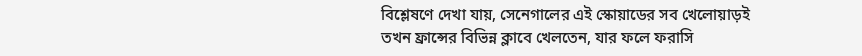বিশ্লেষণে দেখা যায়, সেনেগালের এই স্কোয়াডের সব খেলোয়াড়ই তখন ফ্রান্সের বিভিন্ন ক্লাবে খেলতেন, যার ফলে ফরাসি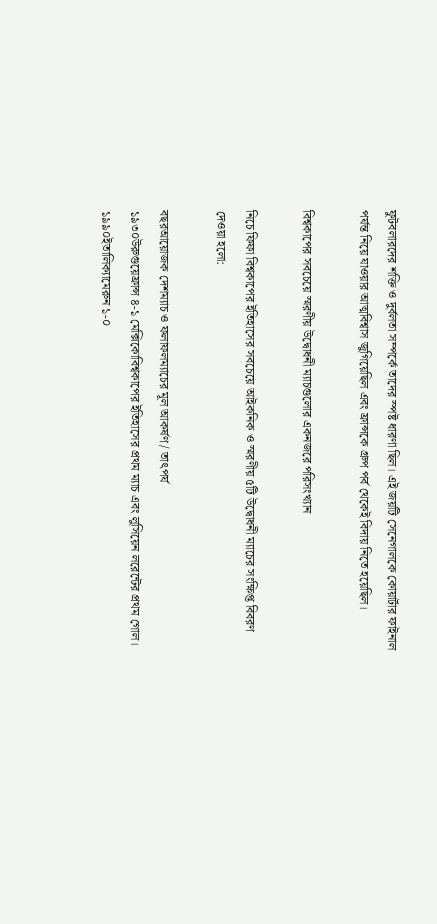ফুটবলারদের শক্তি ও দুর্বলতা সম্পর্কে তাদের স্পষ্ট ধারণা ছিল। এই জয়টি সেনেগালকে কোয়ার্টার ফাইনাল পর্যন্ত নিয়ে যাওয়ার আত্মবিশ্বাস জুগিয়েছিল এবং ফ্রান্সকে গ্রুপ পর্ব থেকেই বিদায় নিতে হয়েছিল।

বিশ্বকাপের সবচেয়ে স্মরণীয় উদ্বোধনী ম্যাচগুলোর একনজরে পরিসংখ্যান

নিচে ফিফা বিশ্বকাপের ইতিহাসের সবচেয়ে আইকনিক ও স্মরণীয় ৫টি উদ্বোধনী ম্যাচের সংক্ষিপ্ত বিবরণ দেওয়া হলো:

বছরআয়োজক দেশম্যাচ ও ফলাফলম্যাচের মূল আকর্ষণ / তাৎপর্য
১৯৩০উরুগুয়েফ্রান্স ৪-১ মেক্সিকোবিশ্বকাপের ইতিহাসের প্রথম ম্যাচ এবং লুসিয়েন লরেন্টের প্রথম গোল।
১৯৯০ইতালিক্যামেরুন ১-০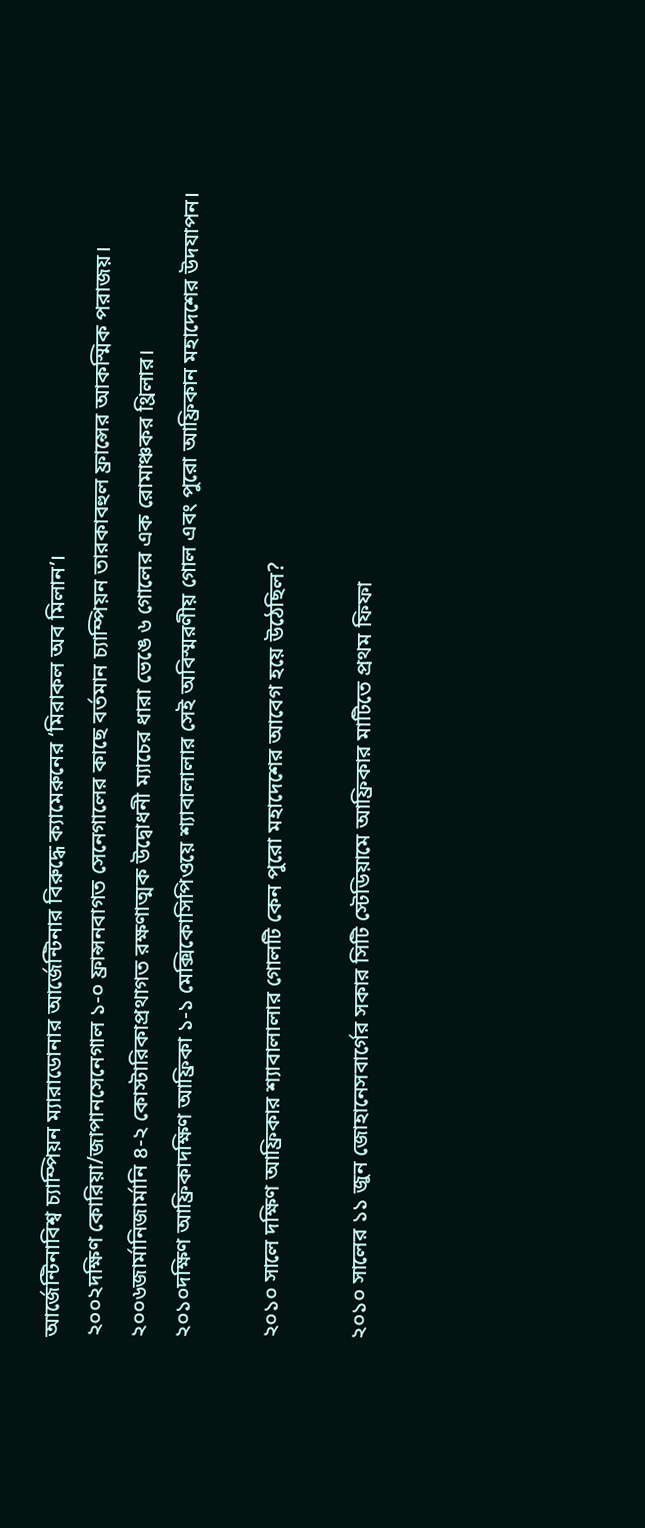আর্জেন্টিনাবিশ্ব চ্যাম্পিয়ন ম্যারাডোনার আর্জেন্টিনার বিরুদ্ধে ক্যামেরুনের ‘মিরাকল অব মিলান’।
২০০২দক্ষিণ কোরিয়া/জাপানসেনেগাল ১-০ ফ্রান্সনবাগত সেনেগালের কাছে বর্তমান চ্যাম্পিয়ন তারকাবহুল ফ্রান্সের আকস্মিক পরাজয়।
২০০৬জার্মানিজার্মানি ৪-২ কোস্টারিকাপ্রথাগত রক্ষণাত্মক উদ্বোধনী ম্যাচের ধারা ভেঙে ৬ গোলের এক রোমাঞ্চকর থ্রিলার।
২০১০দক্ষিণ আফ্রিকাদক্ষিণ আফ্রিকা ১-১ মেক্সিকোসিপিওয়ে শ্যাবালালার সেই অবিস্মরণীয় গোল এবং পুরো আফ্রিকান মহাদেশের উদযাপন।

২০১০ সালে দক্ষিণ আফ্রিকার শ্যাবালালার গোলটি কেন পুরো মহাদেশের আবেগ হয়ে উঠেছিল?

২০১০ সালের ১১ জুন জোহানেসবার্গের সকার সিটি স্টেডিয়ামে আফ্রিকার মাটিতে প্রথম ফিফা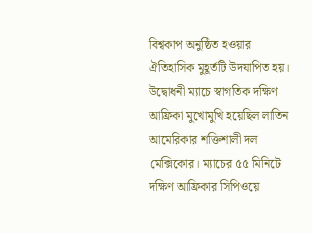বিশ্বকাপ অনুষ্ঠিত হওয়ার ঐতিহাসিক মুহূর্তটি উদযাপিত হয়। উদ্বোধনী ম্যাচে স্বাগতিক দক্ষিণ আফ্রিকা মুখোমুখি হয়েছিল লাতিন আমেরিকার শক্তিশালী দল মেক্সিকোর। ম্যাচের ৫৫ মিনিটে দক্ষিণ আফ্রিকার সিপিওয়ে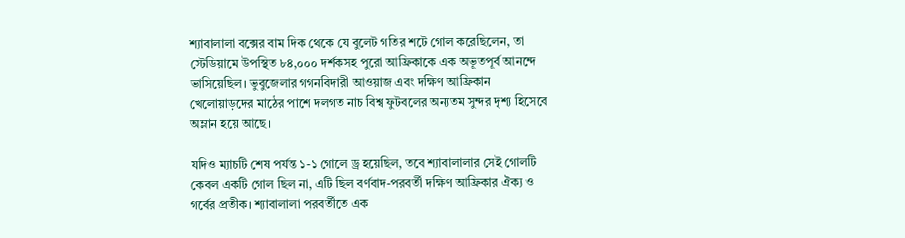শ্যাবালালা বক্সের বাম দিক থেকে যে বুলেট গতির শটে গোল করেছিলেন, তা স্টেডিয়ামে উপস্থিত ৮৪,০০০ দর্শকসহ পুরো আফ্রিকাকে এক অভূতপূর্ব আনন্দে ভাসিয়েছিল। ভুবুজেলার গগনবিদারী আওয়াজ এবং দক্ষিণ আফ্রিকান খেলোয়াড়দের মাঠের পাশে দলগত নাচ বিশ্ব ফুটবলের অন্যতম সুন্দর দৃশ্য হিসেবে অম্লান হয়ে আছে।

যদিও ম্যাচটি শেষ পর্যন্ত ১-১ গোলে ড্র হয়েছিল, তবে শ্যাবালালার সেই গোলটি কেবল একটি গোল ছিল না, এটি ছিল বর্ণবাদ-পরবর্তী দক্ষিণ আফ্রিকার ঐক্য ও গর্বের প্রতীক। শ্যাবালালা পরবর্তীতে এক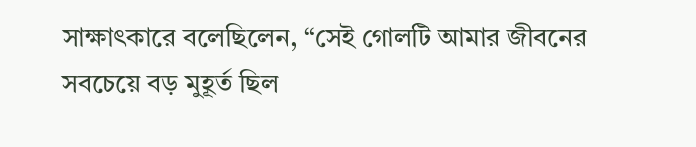সাক্ষাৎকারে বলেছিলেন, “সেই গোলটি আমার জীবনের সবচেয়ে বড় মুহূর্ত ছিল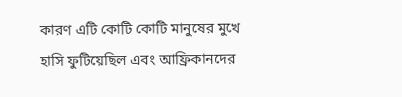কারণ এটি কোটি কোটি মানুষের মুখে হাসি ফুটিয়েছিল এবং আফ্রিকানদের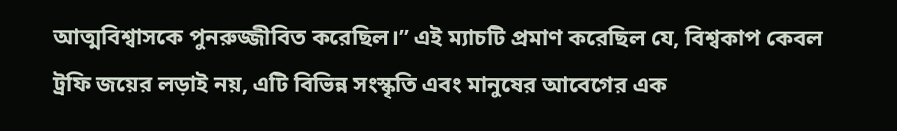আত্মবিশ্বাসকে পুনরুজ্জীবিত করেছিল।” এই ম্যাচটি প্রমাণ করেছিল যে, বিশ্বকাপ কেবল ট্রফি জয়ের লড়াই নয়, এটি বিভিন্ন সংস্কৃতি এবং মানুষের আবেগের এক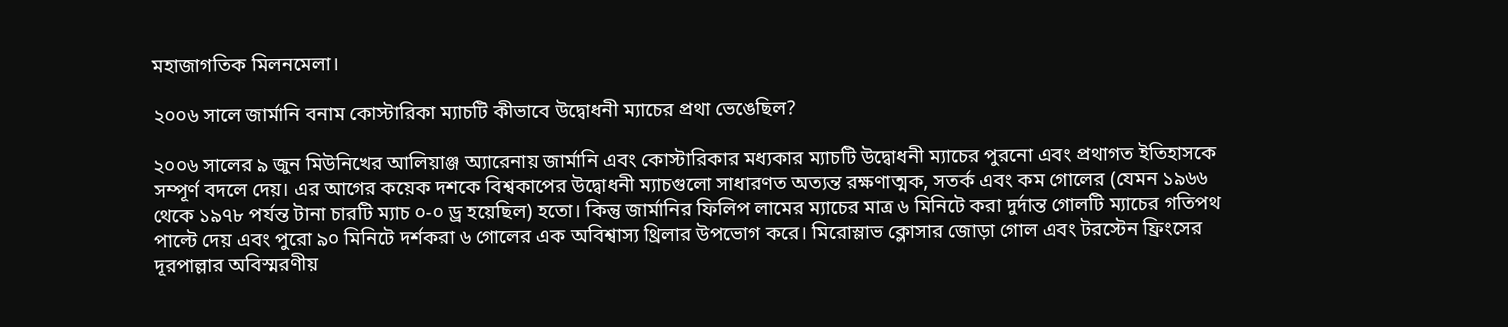মহাজাগতিক মিলনমেলা।

২০০৬ সালে জার্মানি বনাম কোস্টারিকা ম্যাচটি কীভাবে উদ্বোধনী ম্যাচের প্রথা ভেঙেছিল?

২০০৬ সালের ৯ জুন মিউনিখের আলিয়াঞ্জ অ্যারেনায় জার্মানি এবং কোস্টারিকার মধ্যকার ম্যাচটি উদ্বোধনী ম্যাচের পুরনো এবং প্রথাগত ইতিহাসকে সম্পূর্ণ বদলে দেয়। এর আগের কয়েক দশকে বিশ্বকাপের উদ্বোধনী ম্যাচগুলো সাধারণত অত্যন্ত রক্ষণাত্মক, সতর্ক এবং কম গোলের (যেমন ১৯৬৬ থেকে ১৯৭৮ পর্যন্ত টানা চারটি ম্যাচ ০-০ ড্র হয়েছিল) হতো। কিন্তু জার্মানির ফিলিপ লামের ম্যাচের মাত্র ৬ মিনিটে করা দুর্দান্ত গোলটি ম্যাচের গতিপথ পাল্টে দেয় এবং পুরো ৯০ মিনিটে দর্শকরা ৬ গোলের এক অবিশ্বাস্য থ্রিলার উপভোগ করে। মিরোস্লাভ ক্লোসার জোড়া গোল এবং টরস্টেন ফ্রিংসের দূরপাল্লার অবিস্মরণীয়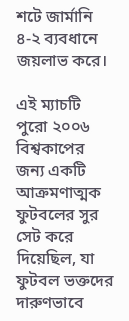শটে জার্মানি ৪-২ ব্যবধানে জয়লাভ করে।

এই ম্যাচটি পুরো ২০০৬ বিশ্বকাপের জন্য একটি আক্রমণাত্মক ফুটবলের সুর সেট করে দিয়েছিল, যা ফুটবল ভক্তদের দারুণভাবে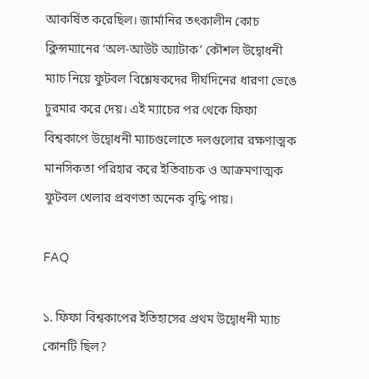আকর্ষিত করেছিল। জার্মানির তৎকালীন কোচ ক্লিন্সম্যানের ‘অল-আউট অ্যাটাক’ কৌশল উদ্বোধনী ম্যাচ নিয়ে ফুটবল বিশ্লেষকদের দীর্ঘদিনের ধারণা ভেঙে চুরমার করে দেয়। এই ম্যাচের পর থেকে ফিফা বিশ্বকাপে উদ্বোধনী ম্যাচগুলোতে দলগুলোর রক্ষণাত্মক মানসিকতা পরিহার করে ইতিবাচক ও আক্রমণাত্মক ফুটবল খেলার প্রবণতা অনেক বৃদ্ধি পায়।

FAQ

১. ফিফা বিশ্বকাপের ইতিহাসের প্রথম উদ্বোধনী ম্যাচ কোনটি ছিল?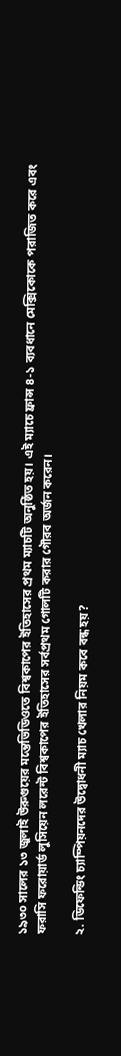১৯৩০ সালের ১৩ জুলাই উরুগুয়ের মন্তেভিডিওতে বিশ্বকাপের ইতিহাসের প্রথম ম্যাচটি অনুষ্ঠিত হয়। এই ম্যাচে ফ্রান্স ৪-১ ব্যবধানে মেক্সিকোকে পরাজিত করে এবং ফরাসি ফরোয়ার্ড লুসিয়েন লরেন্ট বিশ্বকাপের ইতিহাসের সর্বপ্রথম গোলটি করার গৌরব অর্জন করেন।

২. ডিফেন্ডিং চ্যাম্পিয়নদের উদ্বোধনী ম্যাচ খেলার নিয়ম কবে বন্ধ হয়?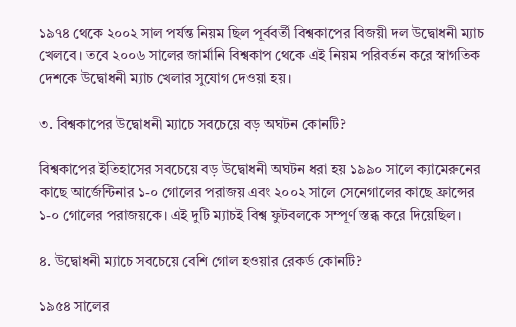১৯৭৪ থেকে ২০০২ সাল পর্যন্ত নিয়ম ছিল পূর্ববর্তী বিশ্বকাপের বিজয়ী দল উদ্বোধনী ম্যাচ খেলবে। তবে ২০০৬ সালের জার্মানি বিশ্বকাপ থেকে এই নিয়ম পরিবর্তন করে স্বাগতিক দেশকে উদ্বোধনী ম্যাচ খেলার সুযোগ দেওয়া হয়।

৩. বিশ্বকাপের উদ্বোধনী ম্যাচে সবচেয়ে বড় অঘটন কোনটি?

বিশ্বকাপের ইতিহাসের সবচেয়ে বড় উদ্বোধনী অঘটন ধরা হয় ১৯৯০ সালে ক্যামেরুনের কাছে আর্জেন্টিনার ১-০ গোলের পরাজয় এবং ২০০২ সালে সেনেগালের কাছে ফ্রান্সের ১-০ গোলের পরাজয়কে। এই দুটি ম্যাচই বিশ্ব ফুটবলকে সম্পূর্ণ স্তব্ধ করে দিয়েছিল।

৪. উদ্বোধনী ম্যাচে সবচেয়ে বেশি গোল হওয়ার রেকর্ড কোনটি?

১৯৫৪ সালের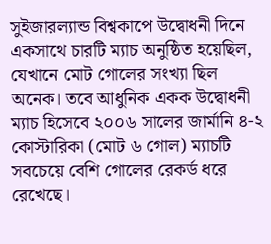সুইজারল্যান্ড বিশ্বকাপে উদ্বোধনী দিনে একসাথে চারটি ম্যাচ অনুষ্ঠিত হয়েছিল, যেখানে মোট গোলের সংখ্যা ছিল অনেক। তবে আধুনিক একক উদ্বোধনী ম্যাচ হিসেবে ২০০৬ সালের জার্মানি ৪-২ কোস্টারিকা (মোট ৬ গোল) ম্যাচটি সবচেয়ে বেশি গোলের রেকর্ড ধরে রেখেছে।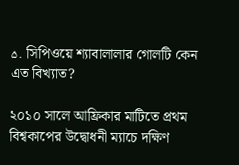۵. সিপিওয়ে শ্যাবালালার গোলটি কেন এত বিখ্যাত?

২০১০ সালে আফ্রিকার মাটিতে প্রথম বিশ্বকাপের উদ্বোধনী ম্যাচে দক্ষিণ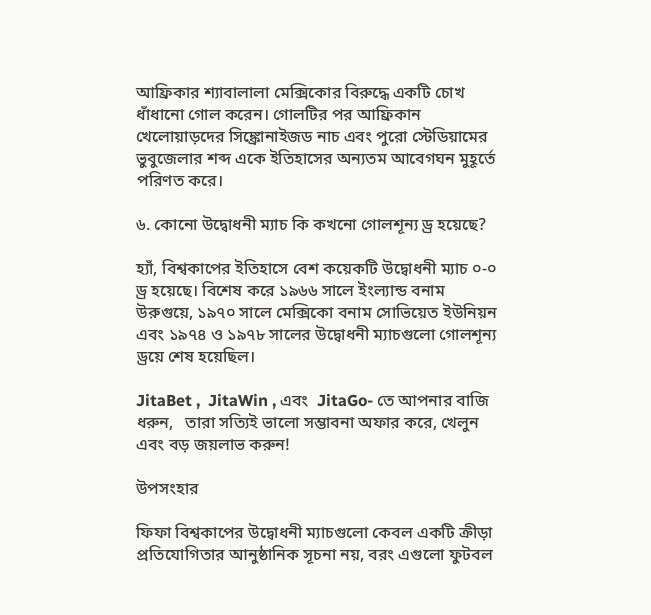আফ্রিকার শ্যাবালালা মেক্সিকোর বিরুদ্ধে একটি চোখ ধাঁধানো গোল করেন। গোলটির পর আফ্রিকান খেলোয়াড়দের সিঙ্ক্রোনাইজড নাচ এবং পুরো স্টেডিয়ামের ভুবুজেলার শব্দ একে ইতিহাসের অন্যতম আবেগঘন মুহূর্তে পরিণত করে।

৬. কোনো উদ্বোধনী ম্যাচ কি কখনো গোলশূন্য ড্র হয়েছে?

হ্যাঁ, বিশ্বকাপের ইতিহাসে বেশ কয়েকটি উদ্বোধনী ম্যাচ ০-০ ড্র হয়েছে। বিশেষ করে ১৯৬৬ সালে ইংল্যান্ড বনাম উরুগুয়ে, ১৯৭০ সালে মেক্সিকো বনাম সোভিয়েত ইউনিয়ন এবং ১৯৭৪ ও ১৯৭৮ সালের উদ্বোধনী ম্যাচগুলো গোলশূন্য ড্রয়ে শেষ হয়েছিল।

JitaBet ,  JitaWin , এবং  JitaGo- তে আপনার বাজি ধরুন,   তারা সত্যিই ভালো সম্ভাবনা অফার করে, খেলুন এবং বড় জয়লাভ করুন!

উপসংহার

ফিফা বিশ্বকাপের উদ্বোধনী ম্যাচগুলো কেবল একটি ক্রীড়া প্রতিযোগিতার আনুষ্ঠানিক সূচনা নয়, বরং এগুলো ফুটবল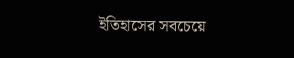ইতিহাসের সবচেয়ে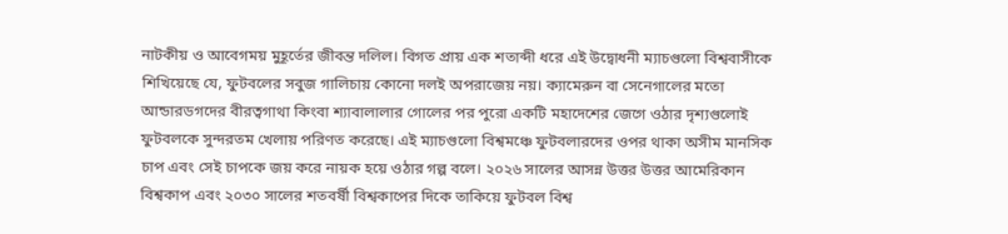নাটকীয় ও আবেগময় মুহূর্তের জীবন্ত দলিল। বিগত প্রায় এক শতাব্দী ধরে এই উদ্বোধনী ম্যাচগুলো বিশ্ববাসীকে শিখিয়েছে যে, ফুটবলের সবুজ গালিচায় কোনো দলই অপরাজেয় নয়। ক্যামেরুন বা সেনেগালের মতো আন্ডারডগদের বীরত্বগাথা কিংবা শ্যাবালালার গোলের পর পুরো একটি মহাদেশের জেগে ওঠার দৃশ্যগুলোই ফুটবলকে সুন্দরতম খেলায় পরিণত করেছে। এই ম্যাচগুলো বিশ্বমঞ্চে ফুটবলারদের ওপর থাকা অসীম মানসিক চাপ এবং সেই চাপকে জয় করে নায়ক হয়ে ওঠার গল্প বলে। ২০২৬ সালের আসন্ন উত্তর উত্তর আমেরিকান বিশ্বকাপ এবং ২০৩০ সালের শতবর্ষী বিশ্বকাপের দিকে তাকিয়ে ফুটবল বিশ্ব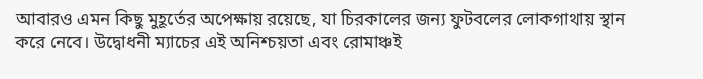আবারও এমন কিছু মুহূর্তের অপেক্ষায় রয়েছে, যা চিরকালের জন্য ফুটবলের লোকগাথায় স্থান করে নেবে। উদ্বোধনী ম্যাচের এই অনিশ্চয়তা এবং রোমাঞ্চই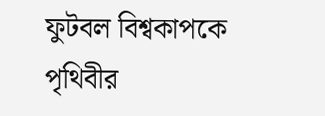ফুটবল বিশ্বকাপকে পৃথিবীর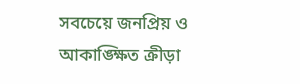সবচেয়ে জনপ্রিয় ও আকাঙ্ক্ষিত ক্রীড়া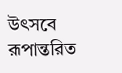উৎসবে রূপান্তরিত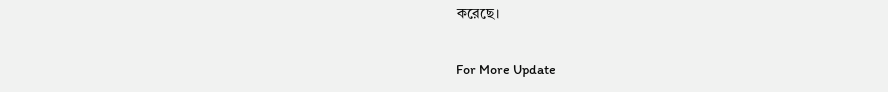করেছে।

For More Update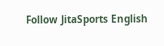Follow JitaSports English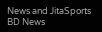News and JitaSports BD News